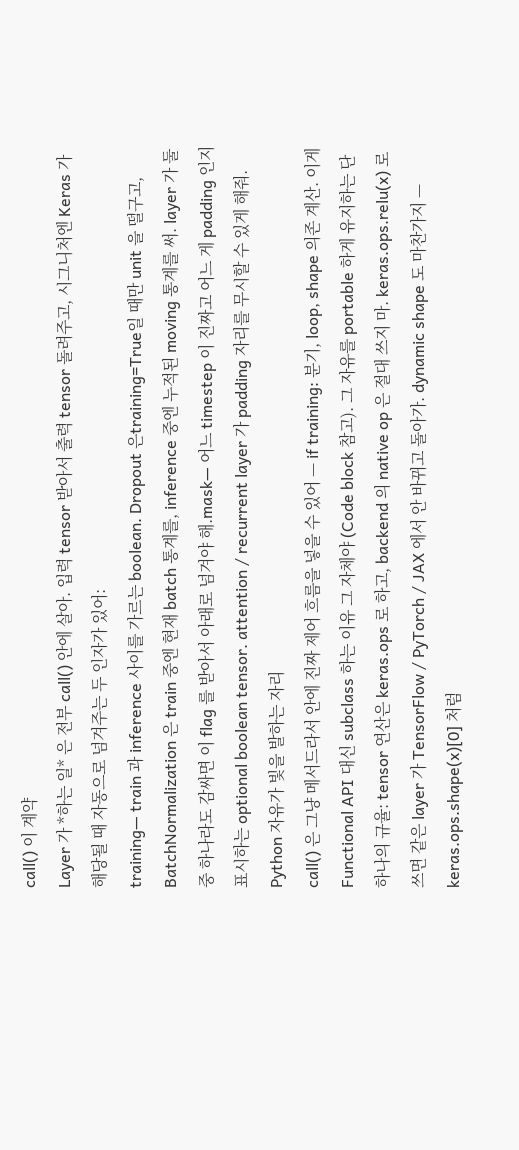call() 이 계약
Layer 가 *하는 일* 은 전부 call() 안에 살아. 입력 tensor 받아서 출력 tensor 돌려주고, 시그니처엔 Keras 가 해당될 때 자동으로 넘겨주는 두 인자가 있어:
training— train 과 inference 사이를 가르는 boolean. Dropout 은training=True일 때만 unit 을 떨구고, BatchNormalization 은 train 중엔 현재 batch 통계를, inference 중엔 누적된 moving 통계를 써. layer 가 둘 중 하나라도 감싸면 이 flag 를 받아서 아래로 넘겨야 해.mask— 어느 timestep 이 진짜고 어느 게 padding 인지 표시하는 optional boolean tensor. attention / recurrent layer 가 padding 자리를 무시할 수 있게 해줘.
Python 자유가 빛을 발하는 자리
call() 은 그냥 메서드라서 안에 진짜 제어 흐름을 넣을 수 있어 — if training: 분기, loop, shape 의존 계산. 이게 Functional API 대신 subclass 하는 이유 그 자체야 (Code block 참고). 그 자유를 portable 하게 유지하는 단 하나의 규율: tensor 연산은 keras.ops 로 하고, backend 의 native op 은 절대 쓰지 마. keras.ops.relu(x) 로 쓰면 같은 layer 가 TensorFlow / PyTorch / JAX 에서 안 바뀌고 돌아가. dynamic shape 도 마찬가지 — keras.ops.shape(x)[0] 처럼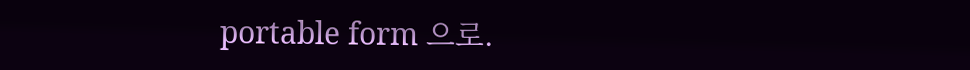portable form 으로.